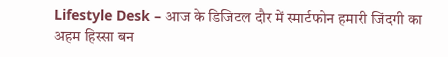Lifestyle Desk – आज के डिजिटल दौर में स्मार्टफोन हमारी जिंदगी का अहम हिस्सा बन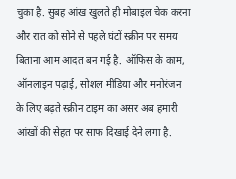चुका है. सुबह आंख खुलते ही मोबाइल चेक करना और रात को सोने से पहले घंटों स्क्रीन पर समय बिताना आम आदत बन गई है. ऑफिस के काम, ऑनलाइन पढ़ाई, सोशल मीडिया और मनोरंजन के लिए बढ़ते स्क्रीन टाइम का असर अब हमारी आंखों की सेहत पर साफ दिखाई देने लगा है.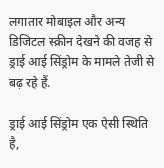लगातार मोबाइल और अन्य डिजिटल स्क्रीन देखने की वजह से ड्राई आई सिंड्रोम के मामले तेजी से बढ़ रहे हैं.

ड्राई आई सिंड्रोम एक ऐसी स्थिति है,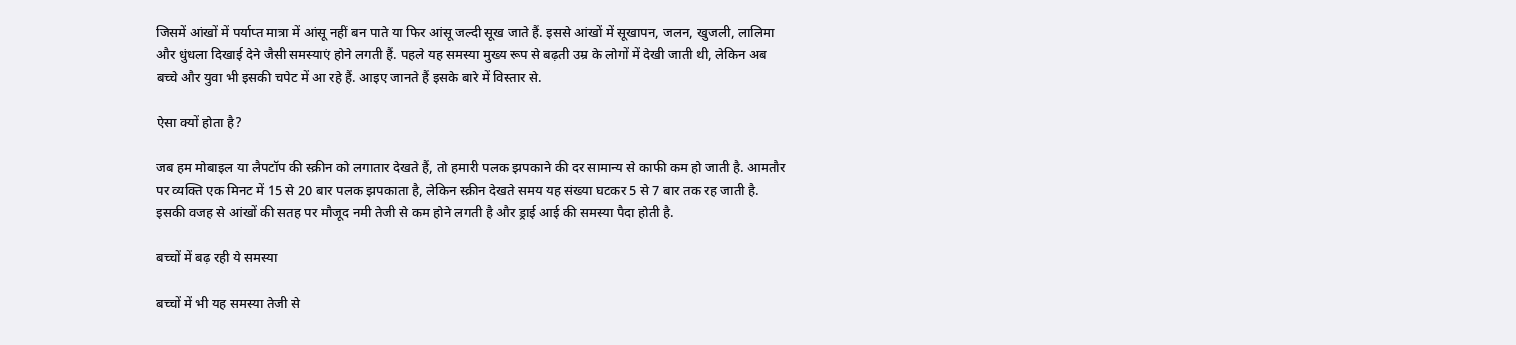जिसमें आंखों में पर्याप्त मात्रा में आंसू नहीं बन पाते या फिर आंसू जल्दी सूख जाते हैं. इससे आंखों में सूखापन, जलन, खुजली, लालिमा और धुंधला दिखाई देने जैसी समस्याएं होने लगती हैं. पहले यह समस्या मुख्य रूप से बढ़ती उम्र के लोगों में देखी जाती थी, लेकिन अब बच्चे और युवा भी इसकी चपेट में आ रहे हैं. आइए जानते हैं इसके बारे में विस्तार से.

ऐसा क्यों होता है?

जब हम मोबाइल या लैपटॉप की स्क्रीन को लगातार देखते हैं, तो हमारी पलक झपकाने की दर सामान्य से काफी कम हो जाती है. आमतौर पर व्यक्ति एक मिनट में 15 से 20 बार पलक झपकाता है, लेकिन स्क्रीन देखते समय यह संख्या घटकर 5 से 7 बार तक रह जाती है. इसकी वजह से आंखों की सतह पर मौजूद नमी तेजी से कम होने लगती है और ड्राई आई की समस्या पैदा होती है.

बच्चों में बढ़ रही ये समस्या

बच्चों में भी यह समस्या तेजी से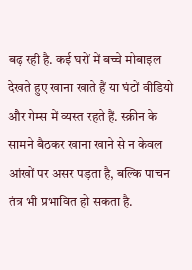बढ़ रही है. कई घरों में बच्चे मोबाइल देखते हुए खाना खाते हैं या घंटों वीडियो और गेम्स में व्यस्त रहते हैं. स्क्रीन के सामने बैठकर खाना खाने से न केवल आंखों पर असर पड़ता है, बल्कि पाचन तंत्र भी प्रभावित हो सकता है.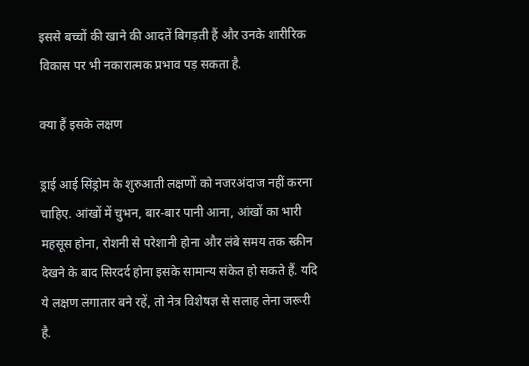इससे बच्चों की खाने की आदतें बिगड़ती हैं और उनके शारीरिक विकास पर भी नकारात्मक प्रभाव पड़ सकता है.

क्या हैं इसके लक्षण

ड्राई आई सिंड्रोम के शुरुआती लक्षणों को नजरअंदाज नहीं करना चाहिए. आंखों में चुभन, बार-बार पानी आना, आंखों का भारी महसूस होना, रोशनी से परेशानी होना और लंबे समय तक स्क्रीन देखने के बाद सिरदर्द होना इसके सामान्य संकेत हो सकते हैं. यदि ये लक्षण लगातार बने रहें, तो नेत्र विशेषज्ञ से सलाह लेना जरूरी है.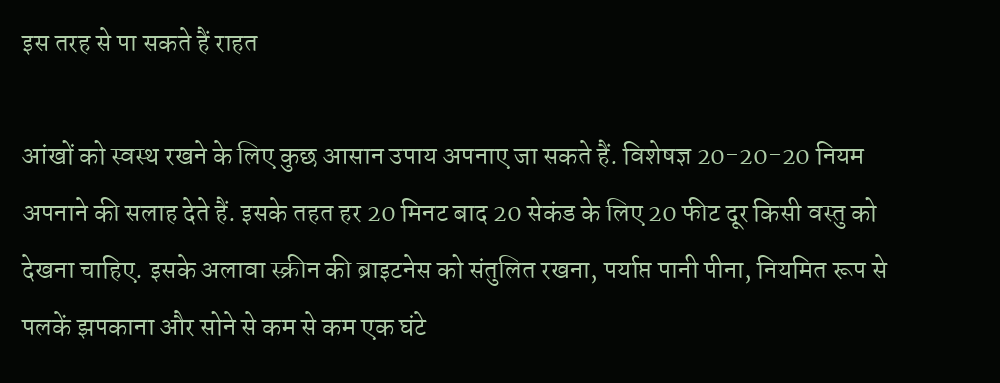इस तरह से पा सकते हैं राहत

आंखों को स्वस्थ रखने के लिए कुछ आसान उपाय अपनाए जा सकते हैं. विशेषज्ञ 20-20-20 नियम अपनाने की सलाह देते हैं. इसके तहत हर 20 मिनट बाद 20 सेकंड के लिए 20 फीट दूर किसी वस्तु को देखना चाहिए. इसके अलावा स्क्रीन की ब्राइटनेस को संतुलित रखना, पर्याप्त पानी पीना, नियमित रूप से पलकें झपकाना और सोने से कम से कम एक घंटे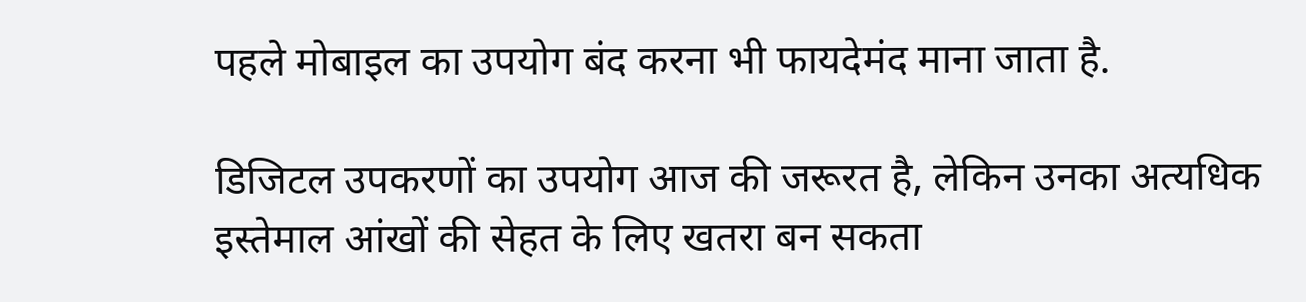पहले मोबाइल का उपयोग बंद करना भी फायदेमंद माना जाता है.

डिजिटल उपकरणों का उपयोग आज की जरूरत है, लेकिन उनका अत्यधिक इस्तेमाल आंखों की सेहत के लिए खतरा बन सकता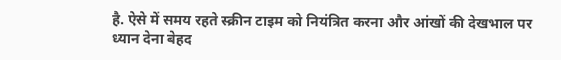है. ऐसे में समय रहते स्क्रीन टाइम को नियंत्रित करना और आंखों की देखभाल पर ध्यान देना बेहद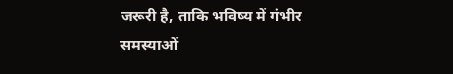जरूरी है, ताकि भविष्य में गंभीर समस्याओं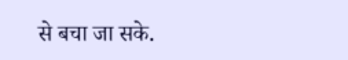से बचा जा सके.